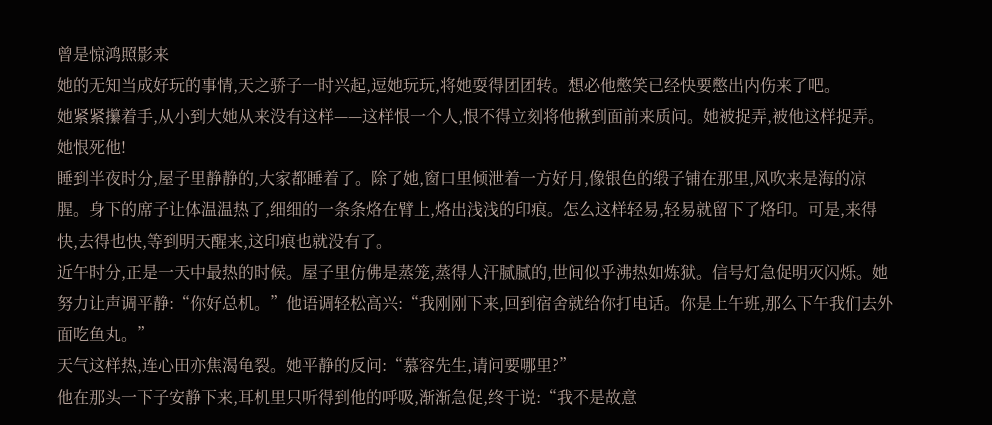曾是惊鸿照影来
她的无知当成好玩的事情,天之骄子一时兴起,逗她玩玩,将她耍得团团转。想必他憋笑已经快要憋出内伤来了吧。
她紧紧攥着手,从小到大她从来没有这样——这样恨一个人,恨不得立刻将他揪到面前来质问。她被捉弄,被他这样捉弄。她恨死他!
睡到半夜时分,屋子里静静的,大家都睡着了。除了她,窗口里倾泄着一方好月,像银色的缎子铺在那里,风吹来是海的凉腥。身下的席子让体温温热了,细细的一条条烙在臂上,烙出浅浅的印痕。怎么这样轻易,轻易就留下了烙印。可是,来得快,去得也快,等到明天醒来,这印痕也就没有了。
近午时分,正是一天中最热的时候。屋子里仿佛是蒸笼,蒸得人汗腻腻的,世间似乎沸热如炼狱。信号灯急促明灭闪烁。她努力让声调平静:“你好总机。”他语调轻松高兴:“我刚刚下来,回到宿舍就给你打电话。你是上午班,那么下午我们去外面吃鱼丸。”
天气这样热,连心田亦焦渴龟裂。她平静的反问:“慕容先生,请问要哪里?”
他在那头一下子安静下来,耳机里只听得到他的呼吸,渐渐急促,终于说:“我不是故意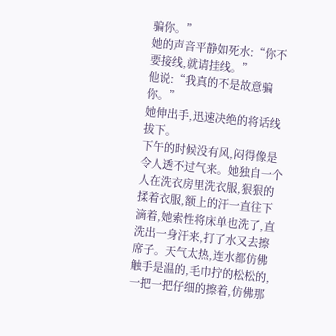骗你。”
她的声音平静如死水:“你不要接线,就请挂线。”
他说:“我真的不是故意骗你。”
她伸出手,迅速决绝的将话线拔下。
下午的时候没有风,闷得像是令人透不过气来。她独自一个人在洗衣房里洗衣服,狠狠的揉着衣服,额上的汗一直往下滴着,她索性将床单也洗了,直洗出一身汗来,打了水又去擦席子。天气太热,连水都仿佛触手是温的,毛巾拧的松松的,一把一把仔细的擦着,仿佛那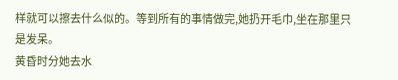样就可以擦去什么似的。等到所有的事情做完,她扔开毛巾,坐在那里只是发呆。
黄昏时分她去水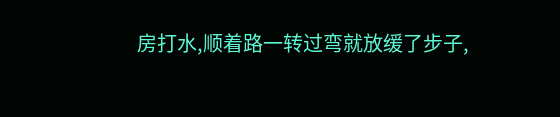房打水,顺着路一转过弯就放缓了步子,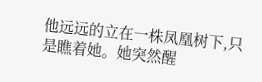他远远的立在一株凤凰树下,只是瞧着她。她突然醒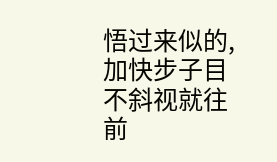悟过来似的,加快步子目不斜视就往前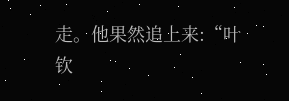走。他果然追上来:“叶钦